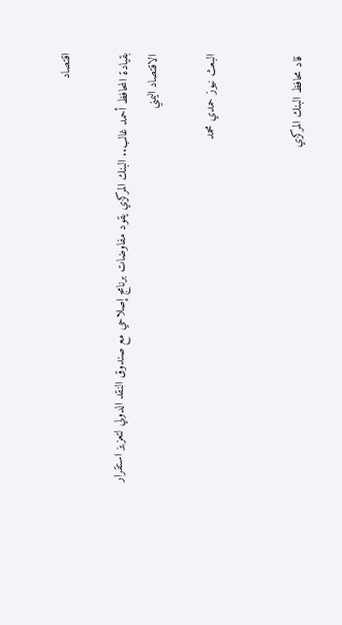اقتصاد

بقيادة المحافظ أحمد غالب.. البنك المركزي يقود مفاوضات برنامج إصلاحي مع صندوق النقد الدولي لتعزيز استقرار الاقتصاد اليمني

البعث نيوز حمدي محمد


قاد محافظ البنك المركزي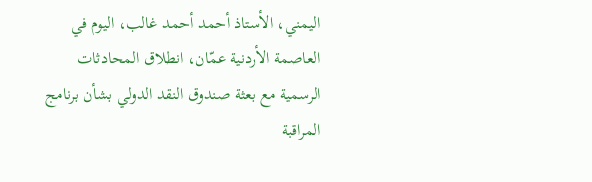اليمني، الأستاذ أحمد أحمد غالب، اليوم في العاصمة الأردنية عمّان، انطلاق المحادثات الرسمية مع بعثة صندوق النقد الدولي بشأن برنامج المراقبة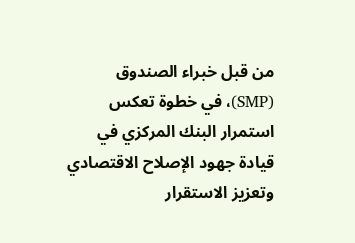من قبل خبراء الصندوق (SMP)، في خطوة تعكس استمرار البنك المركزي في قيادة جهود الإصلاح الاقتصادي وتعزيز الاستقرار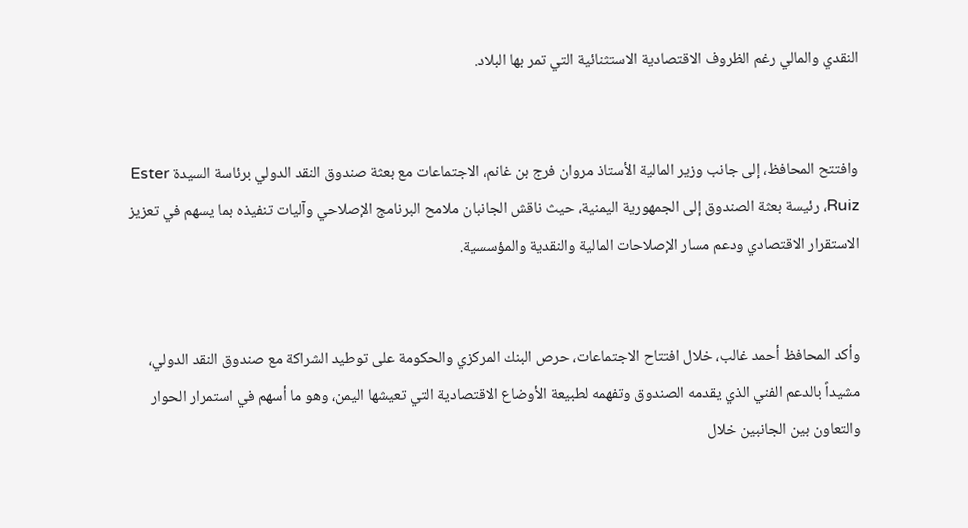النقدي والمالي رغم الظروف الاقتصادية الاستثنائية التي تمر بها البلاد.


وافتتح المحافظ، إلى جانب وزير المالية الأستاذ مروان فرج بن غانم، الاجتماعات مع بعثة صندوق النقد الدولي برئاسة السيدة Ester Ruiz، رئيسة بعثة الصندوق إلى الجمهورية اليمنية، حيث ناقش الجانبان ملامح البرنامج الإصلاحي وآليات تنفيذه بما يسهم في تعزيز الاستقرار الاقتصادي ودعم مسار الإصلاحات المالية والنقدية والمؤسسية.


وأكد المحافظ أحمد غالب، خلال افتتاح الاجتماعات، حرص البنك المركزي والحكومة على توطيد الشراكة مع صندوق النقد الدولي، مشيداً بالدعم الفني الذي يقدمه الصندوق وتفهمه لطبيعة الأوضاع الاقتصادية التي تعيشها اليمن، وهو ما أسهم في استمرار الحوار والتعاون بين الجانبين خلال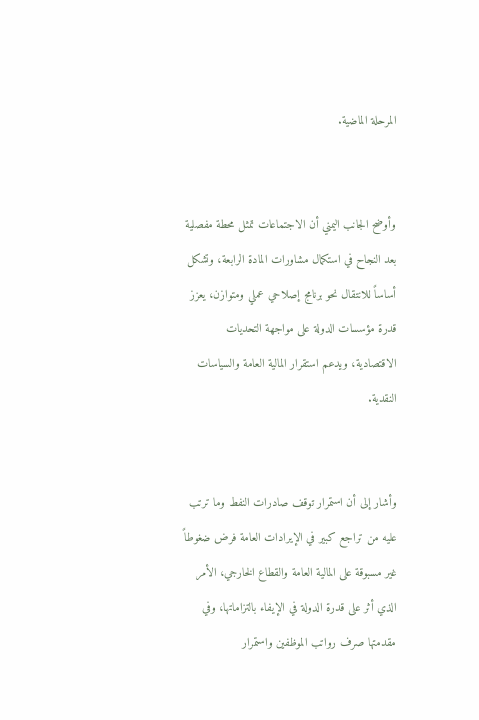المرحلة الماضية.


وأوضح الجانب اليمني أن الاجتماعات تمثل محطة مفصلية بعد النجاح في استكمال مشاورات المادة الرابعة، وتشكل أساساً للانتقال نحو برنامج إصلاحي عملي ومتوازن، يعزز قدرة مؤسسات الدولة على مواجهة التحديات الاقتصادية، ويدعم استقرار المالية العامة والسياسات النقدية.


وأشار إلى أن استمرار توقف صادرات النفط وما ترتب عليه من تراجع كبير في الإيرادات العامة فرض ضغوطاً غير مسبوقة على المالية العامة والقطاع الخارجي، الأمر الذي أثر على قدرة الدولة في الإيفاء بالتزاماتها، وفي مقدمتها صرف رواتب الموظفين واستمرار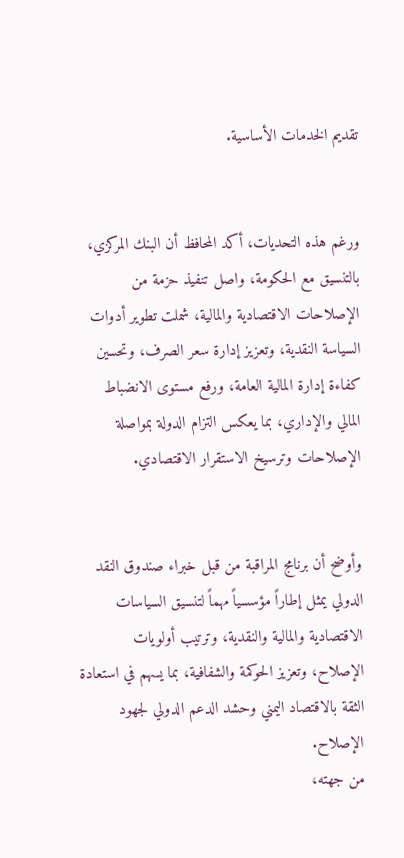تقديم الخدمات الأساسية.


ورغم هذه التحديات، أكد المحافظ أن البنك المركزي، بالتنسيق مع الحكومة، واصل تنفيذ حزمة من الإصلاحات الاقتصادية والمالية، شملت تطوير أدوات السياسة النقدية، وتعزيز إدارة سعر الصرف، وتحسين كفاءة إدارة المالية العامة، ورفع مستوى الانضباط المالي والإداري، بما يعكس التزام الدولة بمواصلة الإصلاحات وترسيخ الاستقرار الاقتصادي.


وأوضح أن برنامج المراقبة من قبل خبراء صندوق النقد الدولي يمثل إطاراً مؤسسياً مهماً لتنسيق السياسات الاقتصادية والمالية والنقدية، وترتيب أولويات الإصلاح، وتعزيز الحوكمة والشفافية، بما يسهم في استعادة الثقة بالاقتصاد اليمني وحشد الدعم الدولي لجهود الإصلاح.
من جهته،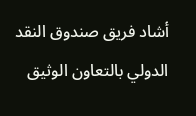أشاد فريق صندوق النقد الدولي بالتعاون الوثيق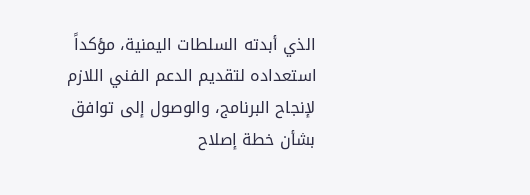الذي أبدته السلطات اليمنية، مؤكداً استعداده لتقديم الدعم الفني اللازم لإنجاح البرنامج، والوصول إلى توافق بشأن خطة إصلاح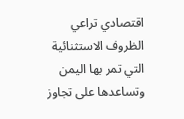اقتصادي تراعي الظروف الاستثنائية التي تمر بها اليمن وتساعدها على تجاوز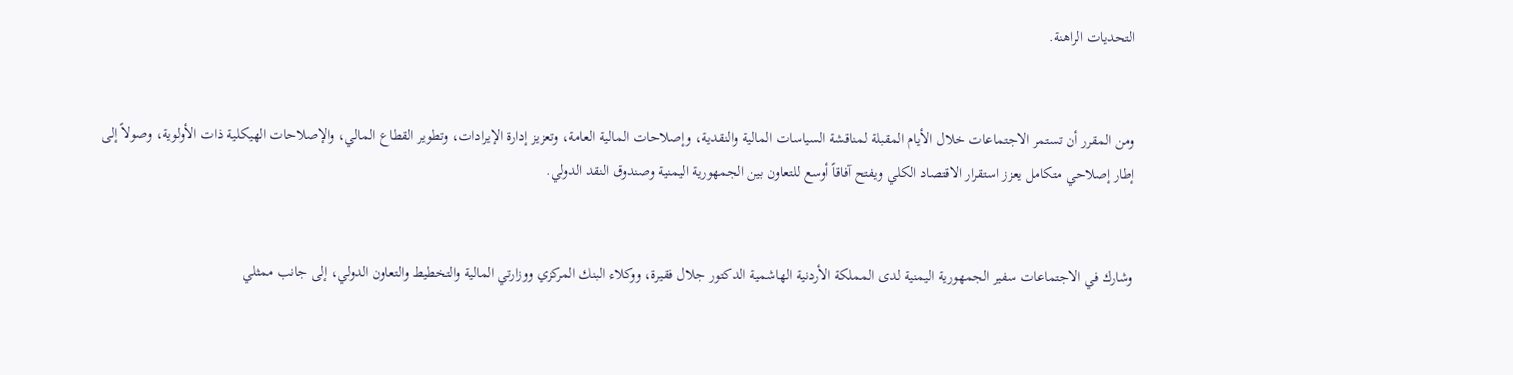التحديات الراهنة.


ومن المقرر أن تستمر الاجتماعات خلال الأيام المقبلة لمناقشة السياسات المالية والنقدية، وإصلاحات المالية العامة، وتعزيز إدارة الإيرادات، وتطوير القطاع المالي، والإصلاحات الهيكلية ذات الأولوية، وصولاً إلى إطار إصلاحي متكامل يعزز استقرار الاقتصاد الكلي ويفتح آفاقاً أوسع للتعاون بين الجمهورية اليمنية وصندوق النقد الدولي.


وشارك في الاجتماعات سفير الجمهورية اليمنية لدى المملكة الأردنية الهاشمية الدكتور جلال فقيرة، ووكلاء البنك المركزي ووزارتي المالية والتخطيط والتعاون الدولي، إلى جانب ممثلي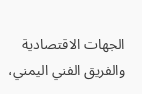الجهات الاقتصادية والفريق الفني اليمني،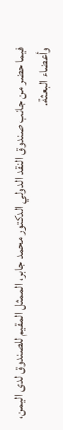فيما حضر من جانب صندوق النقد الدولي الدكتور محمد جابر، الممثل المقيم للصندوق لدى اليمن، وأعضاء البعثة.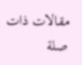مقالات ذات صلة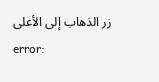زر الذهاب إلى الأعلى
error: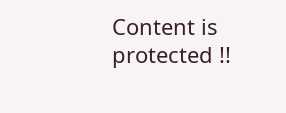Content is protected !!